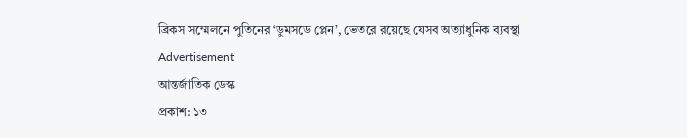ব্রিকস সম্মেলনে পুতিনের ‘ডুমসডে প্লেন’, ভেতরে রয়েছে যেসব অত্যাধুনিক ব্যবস্থা
Advertisement
আন্তর্জাতিক ডেস্ক
প্রকাশ: ১৩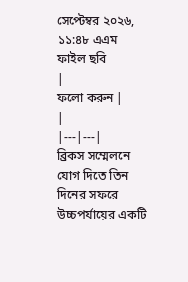সেপ্টেম্বর ২০২৬, ১১:৪৮ এএম
ফাইল ছবি
|
ফলো করুন |
|
|---|---|
ব্রিকস সম্মেলনে যোগ দিতে তিন দিনের সফরে উচ্চপর্যায়ের একটি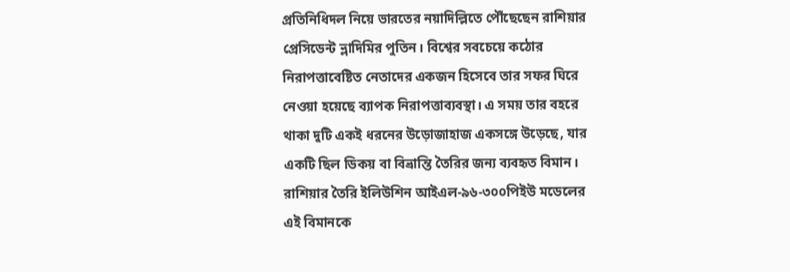প্রতিনিধিদল নিয়ে ভারতের নয়াদিল্লিতে পৌঁছেছেন রাশিয়ার প্রেসিডেন্ট ভ্লাদিমির পুতিন। বিশ্বের সবচেয়ে কঠোর নিরাপত্তাবেষ্টিত নেতাদের একজন হিসেবে তার সফর ঘিরে নেওয়া হয়েছে ব্যাপক নিরাপত্তাব্যবস্থা। এ সময় তার বহরে থাকা দুটি একই ধরনের উড়োজাহাজ একসঙ্গে উড়েছে, যার একটি ছিল ডিকয় বা বিভ্রান্তি তৈরির জন্য ব্যবহৃত বিমান।
রাশিয়ার তৈরি ইলিউশিন আইএল-৯৬-৩০০পিইউ মডেলের এই বিমানকে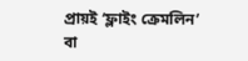প্রায়ই ‘ফ্লাইং ক্রেমলিন’ বা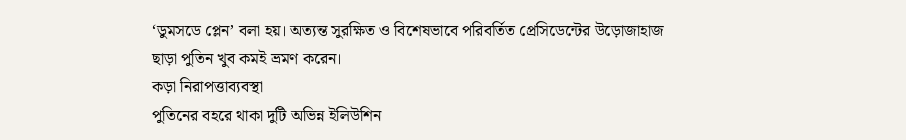‘ডুমসডে প্লেন’ বলা হয়। অত্যন্ত সুরক্ষিত ও বিশেষভাবে পরিবর্তিত প্রেসিডেন্টের উড়োজাহাজ ছাড়া পুতিন খুব কমই ভ্রমণ করেন।
কড়া নিরাপত্তাব্যবস্থা
পুতিনের বহরে থাকা দুটি অভিন্ন ইলিউশিন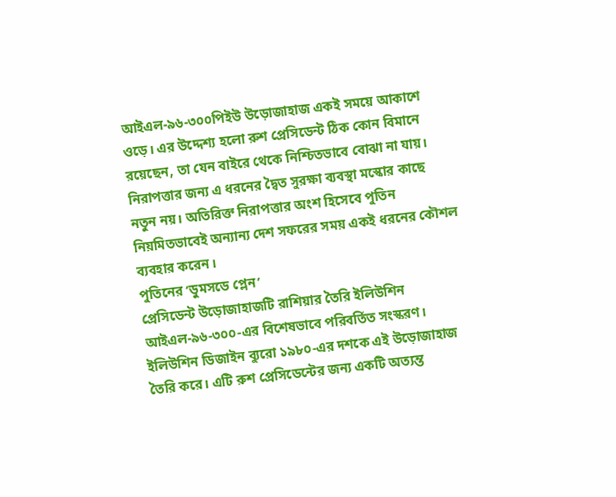আইএল-৯৬-৩০০পিইউ উড়োজাহাজ একই সময়ে আকাশে ওড়ে। এর উদ্দেশ্য হলো রুশ প্রেসিডেন্ট ঠিক কোন বিমানে রয়েছেন, তা যেন বাইরে থেকে নিশ্চিতভাবে বোঝা না যায়। নিরাপত্তার জন্য এ ধরনের দ্বৈত সুরক্ষা ব্যবস্থা মস্কোর কাছে নতুন নয়। অতিরিক্ত নিরাপত্তার অংশ হিসেবে পুতিন নিয়মিতভাবেই অন্যান্য দেশ সফরের সময় একই ধরনের কৌশল ব্যবহার করেন।
পুতিনের ‘ডুমসডে প্লেন’
প্রেসিডেন্ট উড়োজাহাজটি রাশিয়ার তৈরি ইলিউশিন আইএল-৯৬-৩০০-এর বিশেষভাবে পরিবর্তিত সংস্করণ। ইলিউশিন ডিজাইন ব্যুরো ১৯৮০-এর দশকে এই উড়োজাহাজ তৈরি করে। এটি রুশ প্রেসিডেন্টের জন্য একটি অত্যন্ত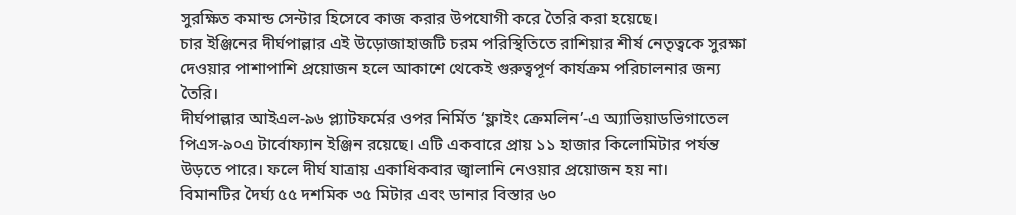সুরক্ষিত কমান্ড সেন্টার হিসেবে কাজ করার উপযোগী করে তৈরি করা হয়েছে।
চার ইঞ্জিনের দীর্ঘপাল্লার এই উড়োজাহাজটি চরম পরিস্থিতিতে রাশিয়ার শীর্ষ নেতৃত্বকে সুরক্ষা দেওয়ার পাশাপাশি প্রয়োজন হলে আকাশে থেকেই গুরুত্বপূর্ণ কার্যক্রম পরিচালনার জন্য তৈরি।
দীর্ঘপাল্লার আইএল-৯৬ প্ল্যাটফর্মের ওপর নির্মিত ‘ফ্লাইং ক্রেমলিন’-এ অ্যাভিয়াডভিগাতেল পিএস-৯০এ টার্বোফ্যান ইঞ্জিন রয়েছে। এটি একবারে প্রায় ১১ হাজার কিলোমিটার পর্যন্ত উড়তে পারে। ফলে দীর্ঘ যাত্রায় একাধিকবার জ্বালানি নেওয়ার প্রয়োজন হয় না।
বিমানটির দৈর্ঘ্য ৫৫ দশমিক ৩৫ মিটার এবং ডানার বিস্তার ৬০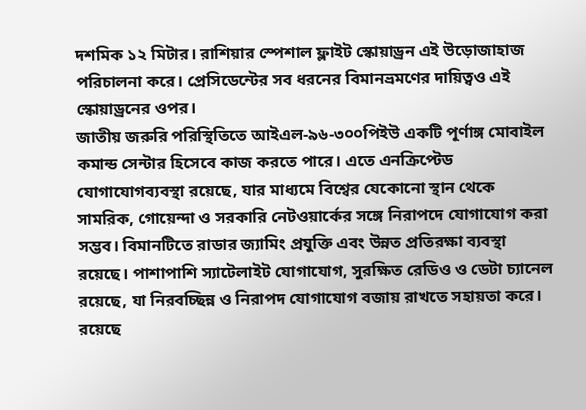দশমিক ১২ মিটার। রাশিয়ার স্পেশাল ফ্লাইট স্কোয়াড্রন এই উড়োজাহাজ পরিচালনা করে। প্রেসিডেন্টের সব ধরনের বিমানভ্রমণের দায়িত্বও এই স্কোয়াড্রনের ওপর।
জাতীয় জরুরি পরিস্থিতিতে আইএল-৯৬-৩০০পিইউ একটি পূর্ণাঙ্গ মোবাইল কমান্ড সেন্টার হিসেবে কাজ করতে পারে। এতে এনক্রিপ্টেড যোগাযোগব্যবস্থা রয়েছে, যার মাধ্যমে বিশ্বের যেকোনো স্থান থেকে সামরিক, গোয়েন্দা ও সরকারি নেটওয়ার্কের সঙ্গে নিরাপদে যোগাযোগ করা সম্ভব। বিমানটিতে রাডার জ্যামিং প্রযুক্তি এবং উন্নত প্রতিরক্ষা ব্যবস্থা রয়েছে। পাশাপাশি স্যাটেলাইট যোগাযোগ, সুরক্ষিত রেডিও ও ডেটা চ্যানেল রয়েছে, যা নিরবচ্ছিন্ন ও নিরাপদ যোগাযোগ বজায় রাখতে সহায়তা করে।
রয়েছে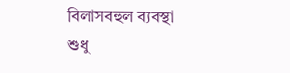বিলাসবহুল ব্যবস্থা
শুধু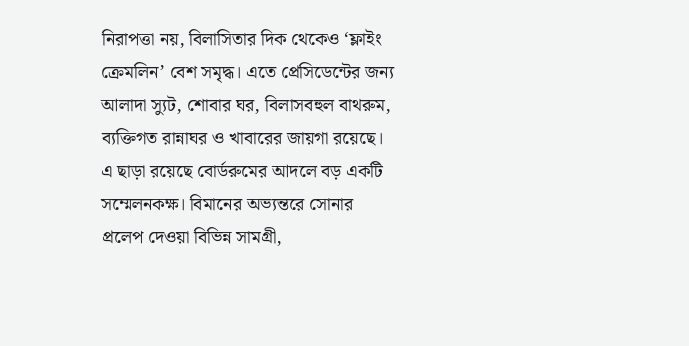নিরাপত্তা নয়, বিলাসিতার দিক থেকেও ‘ফ্লাইং ক্রেমলিন’ বেশ সমৃদ্ধ। এতে প্রেসিডেন্টের জন্য আলাদা স্যুট, শোবার ঘর, বিলাসবহুল বাথরুম, ব্যক্তিগত রান্নাঘর ও খাবারের জায়গা রয়েছে। এ ছাড়া রয়েছে বোর্ডরুমের আদলে বড় একটি সম্মেলনকক্ষ। বিমানের অভ্যন্তরে সোনার প্রলেপ দেওয়া বিভিন্ন সামগ্রী,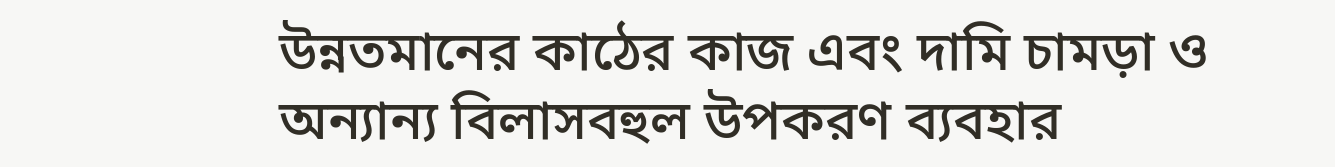উন্নতমানের কাঠের কাজ এবং দামি চামড়া ও অন্যান্য বিলাসবহুল উপকরণ ব্যবহার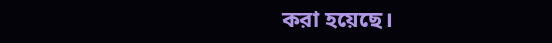করা হয়েছে।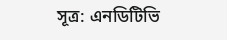সূত্র: এনডিটিভি